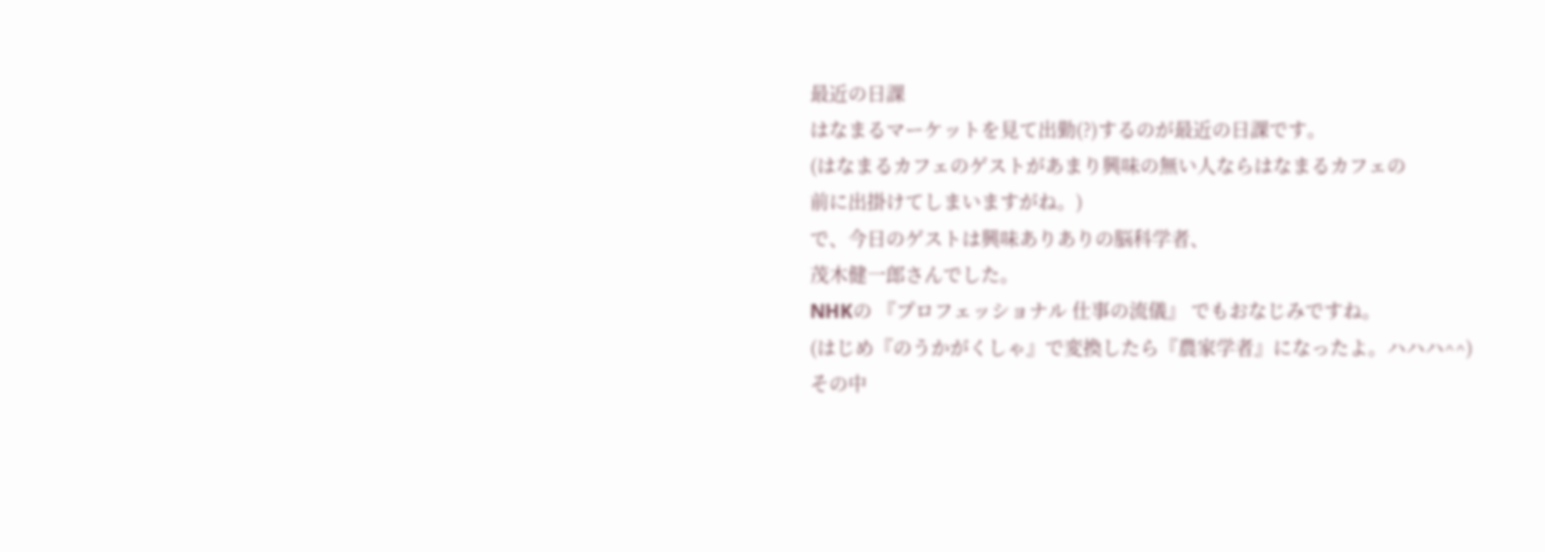最近の日課
はなまるマーケットを見て出勤(?)するのが最近の日課です。
(はなまるカフェのゲストがあまり興味の無い人ならはなまるカフェの
前に出掛けてしまいますがね。)
で、今日のゲストは興味ありありの脳科学者、
茂木健一郎さんでした。
NHKの 『プロフェッショナル 仕事の流儀』 でもおなじみですね。
(はじめ『のうかがくしゃ』で変換したら『農家学者』になったよ。ハハハ^^)
その中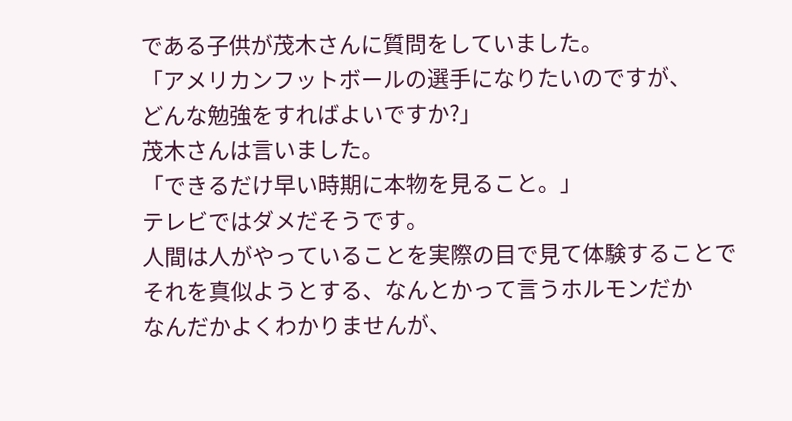である子供が茂木さんに質問をしていました。
「アメリカンフットボールの選手になりたいのですが、
どんな勉強をすればよいですか?」
茂木さんは言いました。
「できるだけ早い時期に本物を見ること。」
テレビではダメだそうです。
人間は人がやっていることを実際の目で見て体験することで
それを真似ようとする、なんとかって言うホルモンだか
なんだかよくわかりませんが、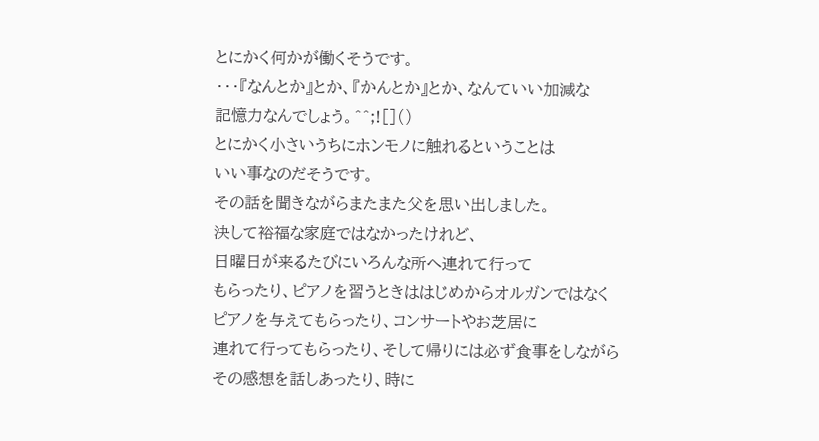とにかく何かが働くそうです。
・・・『なんとか』とか、『かんとか』とか、なんていい加減な
記憶力なんでしょう。^^;![]()
とにかく小さいうちにホンモノに触れるということは
いい事なのだそうです。
その話を聞きながらまたまた父を思い出しました。
決して裕福な家庭ではなかったけれど、
日曜日が来るたびにいろんな所へ連れて行って
もらったり、ピアノを習うときははじめからオルガンではなく
ピアノを与えてもらったり、コンサートやお芝居に
連れて行ってもらったり、そして帰りには必ず食事をしながら
その感想を話しあったり、時に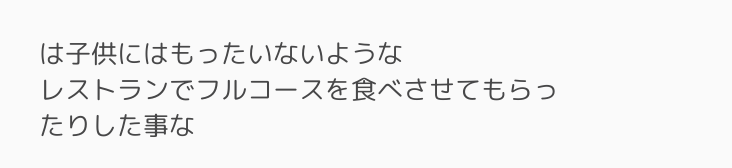は子供にはもったいないような
レストランでフルコースを食べさせてもらったりした事な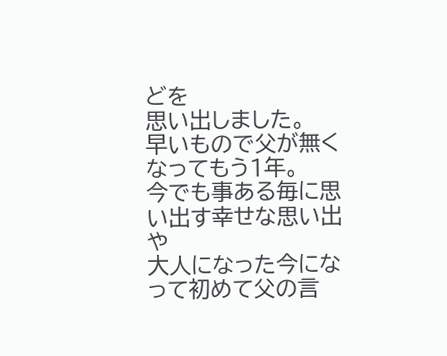どを
思い出しました。
早いもので父が無くなってもう1年。
今でも事ある毎に思い出す幸せな思い出や
大人になった今になって初めて父の言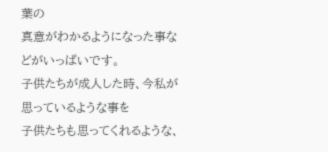葉の
真意がわかるようになった事などがいっぱいです。
子供たちが成人した時、今私が思っているような事を
子供たちも思ってくれるような、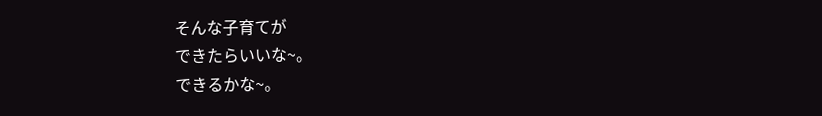そんな子育てが
できたらいいな~。
できるかな~。